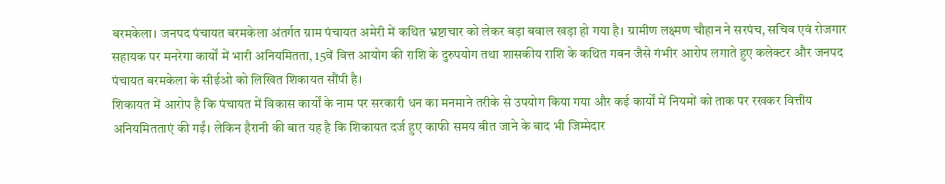बरमकेला। जनपद पंचायत बरमकेला अंतर्गत ग्राम पंचायत अमेरी में कथित भ्रष्टाचार को लेकर बड़ा बवाल खड़ा हो गया है। ग्रामीण लक्ष्मण चौहान ने सरपंच, सचिव एवं रोजगार सहायक पर मनरेगा कार्यों में भारी अनियमितता, 15वें वित्त आयोग की राशि के दुरुपयोग तथा शासकीय राशि के कथित गबन जैसे गंभीर आरोप लगाते हुए कलेक्टर और जनपद पंचायत बरमकेला के सीईओ को लिखित शिकायत सौंपी है।
शिकायत में आरोप है कि पंचायत में विकास कार्यों के नाम पर सरकारी धन का मनमाने तरीके से उपयोग किया गया और कई कार्यों में नियमों को ताक पर रखकर वित्तीय अनियमितताएं की गईं। लेकिन हैरानी की बात यह है कि शिकायत दर्ज हुए काफी समय बीत जाने के बाद भी जिम्मेदार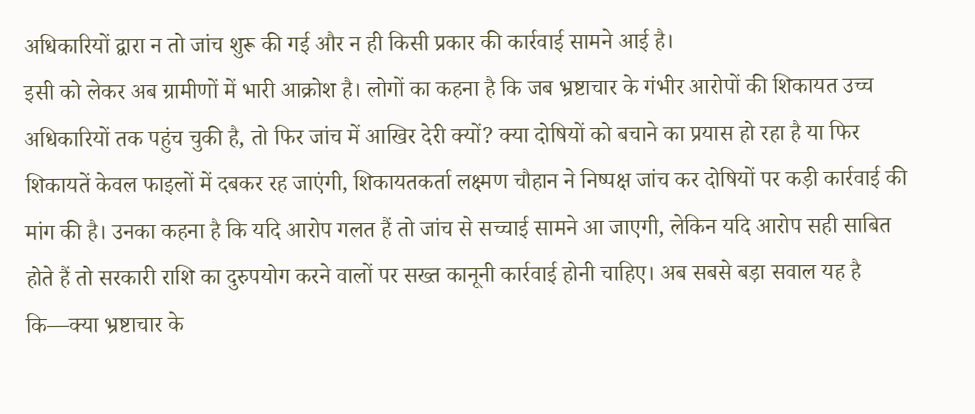अधिकारियों द्वारा न तो जांच शुरू की गई और न ही किसी प्रकार की कार्रवाई सामने आई है।
इसी को लेकर अब ग्रामीणों में भारी आक्रोश है। लोगों का कहना है कि जब भ्रष्टाचार के गंभीर आरोपों की शिकायत उच्च अधिकारियों तक पहुंच चुकी है, तो फिर जांच में आखिर देरी क्यों? क्या दोषियों को बचाने का प्रयास हो रहा है या फिर शिकायतें केवल फाइलों में दबकर रह जाएंगी, शिकायतकर्ता लक्ष्मण चौहान ने निष्पक्ष जांच कर दोषियों पर कड़ी कार्रवाई की मांग की है। उनका कहना है कि यदि आरोप गलत हैं तो जांच से सच्चाई सामने आ जाएगी, लेकिन यदि आरोप सही साबित होते हैं तो सरकारी राशि का दुरुपयोग करने वालों पर सख्त कानूनी कार्रवाई होनी चाहिए। अब सबसे बड़ा सवाल यह है कि—क्या भ्रष्टाचार के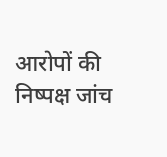आरोपों की निष्पक्ष जांच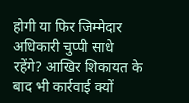होगी या फिर जिम्मेदार अधिकारी चुप्पी साधे रहेंगे? आखिर शिकायत के बाद भी कार्रवाई क्यों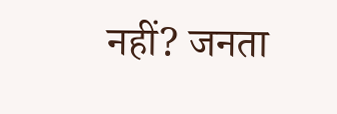नहीं? जनता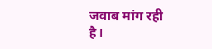जवाब मांग रही है।